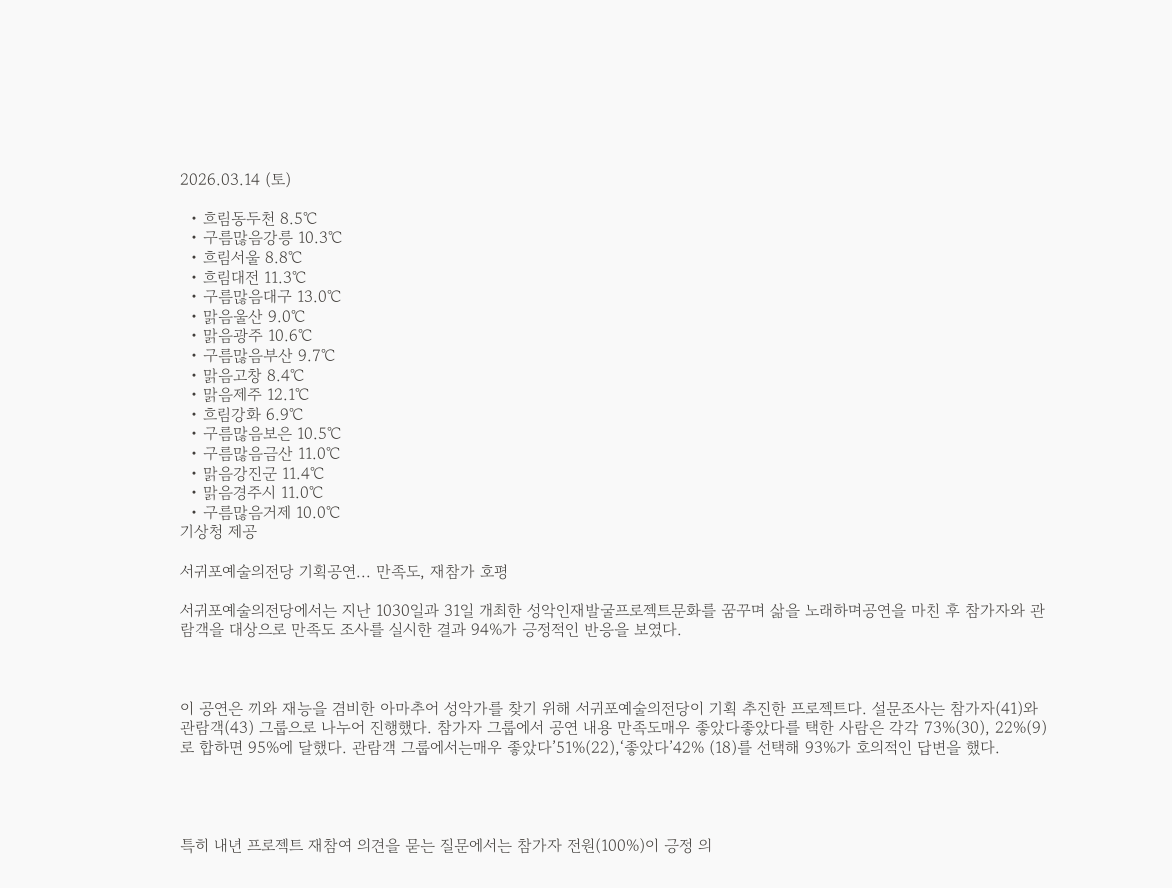2026.03.14 (토)

  • 흐림동두천 8.5℃
  • 구름많음강릉 10.3℃
  • 흐림서울 8.8℃
  • 흐림대전 11.3℃
  • 구름많음대구 13.0℃
  • 맑음울산 9.0℃
  • 맑음광주 10.6℃
  • 구름많음부산 9.7℃
  • 맑음고창 8.4℃
  • 맑음제주 12.1℃
  • 흐림강화 6.9℃
  • 구름많음보은 10.5℃
  • 구름많음금산 11.0℃
  • 맑음강진군 11.4℃
  • 맑음경주시 11.0℃
  • 구름많음거제 10.0℃
기상청 제공

서귀포예술의전당 기획공연... 만족도, 재참가 호평

서귀포예술의전당에서는 지난 1030일과 31일 개최한 성악인재발굴프로젝트문화를 꿈꾸며 삶을 노래하며공연을 마친 후 참가자와 관람객을 대상으로 만족도 조사를 실시한 결과 94%가 긍정적인 반응을 보였다.



이 공연은 끼와 재능을 겸비한 아마추어 성악가를 찾기 위해 서귀포예술의전당이 기획 추진한 프로젝트다. 설문조사는 참가자(41)와 관람객(43) 그룹으로 나누어 진행했다. 참가자 그룹에서 공연 내용 만족도매우 좋았다좋았다를 택한 사람은 각각 73%(30), 22%(9)로 합하면 95%에 달했다. 관람객 그룹에서는매우 좋았다’51%(22),‘좋았다’42% (18)를 선택해 93%가 호의적인 답변을 했다.




특히 내년 프로젝트 재참여 의견을 묻는 질문에서는 참가자 전원(100%)이 긍정 의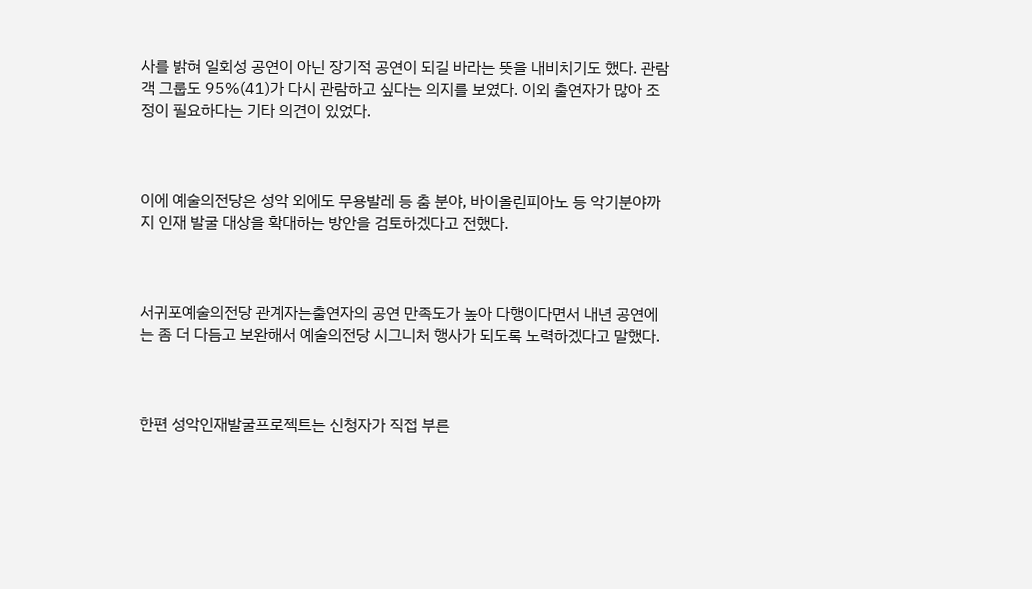사를 밝혀 일회성 공연이 아닌 장기적 공연이 되길 바라는 뜻을 내비치기도 했다. 관람객 그룹도 95%(41)가 다시 관람하고 싶다는 의지를 보였다. 이외 출연자가 많아 조정이 필요하다는 기타 의견이 있었다.



이에 예술의전당은 성악 외에도 무용발레 등 춤 분야, 바이올린피아노 등 악기분야까지 인재 발굴 대상을 확대하는 방안을 검토하겠다고 전했다.



서귀포예술의전당 관계자는출연자의 공연 만족도가 높아 다행이다면서 내년 공연에는 좀 더 다듬고 보완해서 예술의전당 시그니처 행사가 되도록 노력하겠다고 말했다.



한편 성악인재발굴프로젝트는 신청자가 직접 부른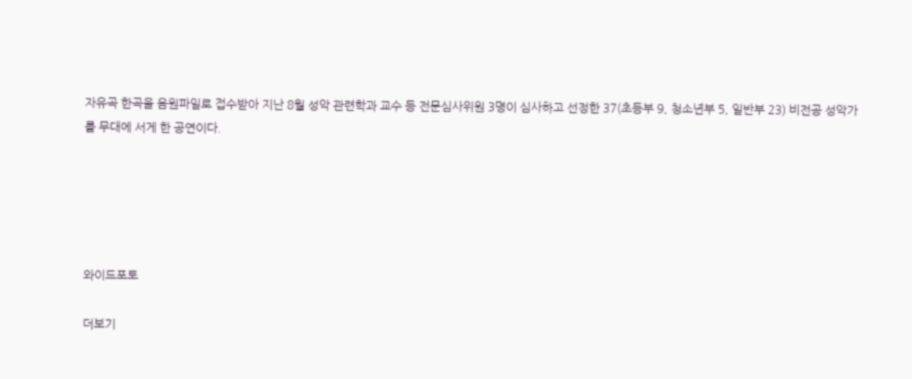자유곡 한곡을 음원파일로 접수받아 지난 8월 성악 관련학과 교수 등 전문심사위원 3명이 심사하고 선정한 37(초등부 9, 청소년부 5, 일반부 23) 비전공 성악가를 무대에 서게 한 공연이다.





와이드포토

더보기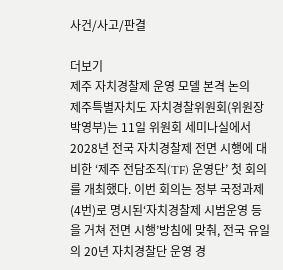사건/사고/판결

더보기
제주 자치경찰제 운영 모델 본격 논의
제주특별자치도 자치경찰위원회(위원장 박영부)는 11일 위원회 세미나실에서 2028년 전국 자치경찰제 전면 시행에 대비한 ‘제주 전담조직(TF) 운영단’ 첫 회의를 개최했다. 이번 회의는 정부 국정과제(4번)로 명시된‘자치경찰제 시범운영 등을 거쳐 전면 시행’방침에 맞춰, 전국 유일의 20년 자치경찰단 운영 경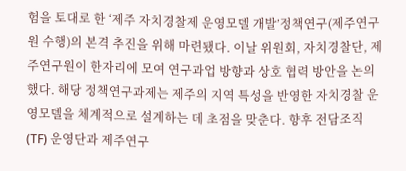험을 토대로 한 ‘제주 자치경찰제 운영모델 개발’정책연구(제주연구원 수행)의 본격 추진을 위해 마련됐다. 이날 위원회, 자치경찰단, 제주연구원이 한자리에 모여 연구과업 방향과 상호 협력 방안을 논의했다. 해당 정책연구과제는 제주의 지역 특성을 반영한 자치경찰 운영모델을 체계적으로 설계하는 데 초점을 맞춘다. 향후 전담조직(TF) 운영단과 제주연구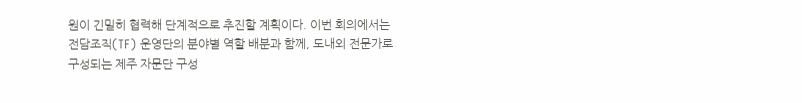원이 긴밀히 협력해 단계적으로 추진할 계획이다. 이번 회의에서는 전담조직(TF) 운영단의 분야별 역할 배분과 함께, 도내외 전문가로 구성되는 제주 자문단 구성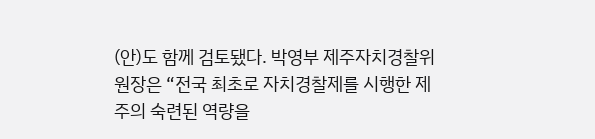(안)도 함께 검토됐다. 박영부 제주자치경찰위원장은 “전국 최초로 자치경찰제를 시행한 제주의 숙련된 역량을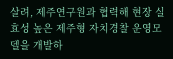살려, 제주연구원과 협력해 현장 실효성 높은 제주형 자치경찰 운영모델을 개발하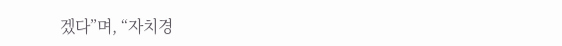겠다”며, “자치경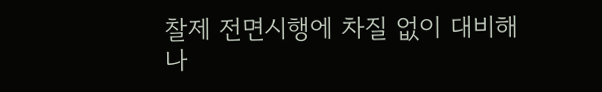찰제 전면시행에 차질 없이 대비해 나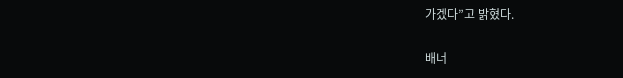가겠다”고 밝혔다.

배너